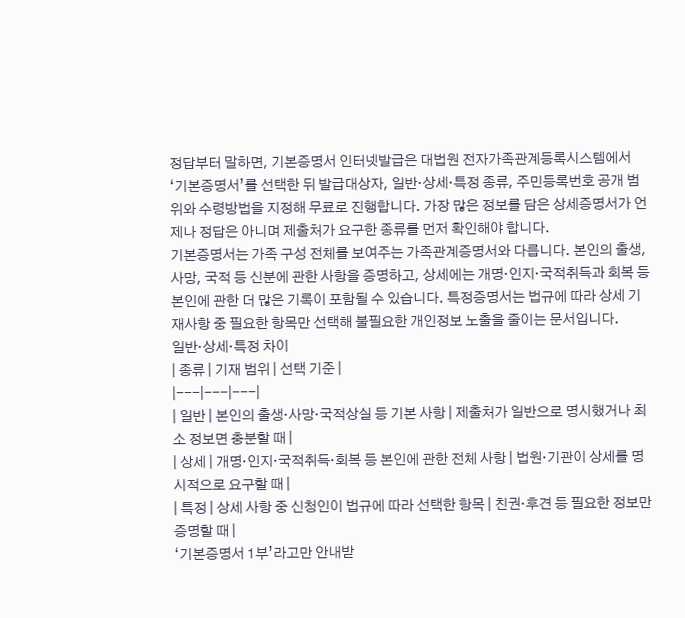정답부터 말하면, 기본증명서 인터넷발급은 대법원 전자가족관계등록시스템에서 ‘기본증명서’를 선택한 뒤 발급대상자, 일반·상세·특정 종류, 주민등록번호 공개 범위와 수령방법을 지정해 무료로 진행합니다. 가장 많은 정보를 담은 상세증명서가 언제나 정답은 아니며 제출처가 요구한 종류를 먼저 확인해야 합니다.
기본증명서는 가족 구성 전체를 보여주는 가족관계증명서와 다릅니다. 본인의 출생, 사망, 국적 등 신분에 관한 사항을 증명하고, 상세에는 개명·인지·국적취득과 회복 등 본인에 관한 더 많은 기록이 포함될 수 있습니다. 특정증명서는 법규에 따라 상세 기재사항 중 필요한 항목만 선택해 불필요한 개인정보 노출을 줄이는 문서입니다.
일반·상세·특정 차이
| 종류 | 기재 범위 | 선택 기준 |
|---|---|---|
| 일반 | 본인의 출생·사망·국적상실 등 기본 사항 | 제출처가 일반으로 명시했거나 최소 정보면 충분할 때 |
| 상세 | 개명·인지·국적취득·회복 등 본인에 관한 전체 사항 | 법원·기관이 상세를 명시적으로 요구할 때 |
| 특정 | 상세 사항 중 신청인이 법규에 따라 선택한 항목 | 친권·후견 등 필요한 정보만 증명할 때 |
‘기본증명서 1부’라고만 안내받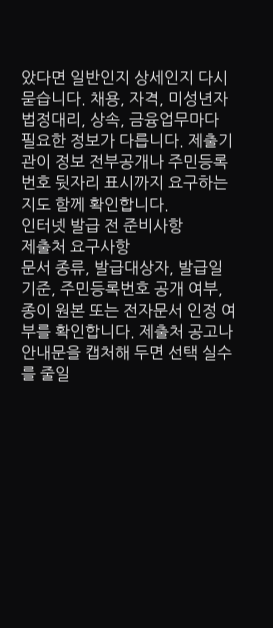았다면 일반인지 상세인지 다시 묻습니다. 채용, 자격, 미성년자 법정대리, 상속, 금융업무마다 필요한 정보가 다릅니다. 제출기관이 정보 전부공개나 주민등록번호 뒷자리 표시까지 요구하는지도 함께 확인합니다.
인터넷 발급 전 준비사항
제출처 요구사항
문서 종류, 발급대상자, 발급일 기준, 주민등록번호 공개 여부, 종이 원본 또는 전자문서 인정 여부를 확인합니다. 제출처 공고나 안내문을 캡처해 두면 선택 실수를 줄일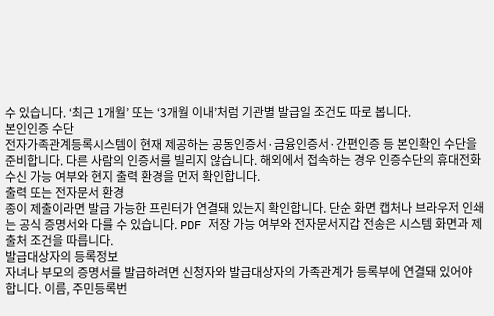수 있습니다. ‘최근 1개월’ 또는 ‘3개월 이내’처럼 기관별 발급일 조건도 따로 봅니다.
본인인증 수단
전자가족관계등록시스템이 현재 제공하는 공동인증서·금융인증서·간편인증 등 본인확인 수단을 준비합니다. 다른 사람의 인증서를 빌리지 않습니다. 해외에서 접속하는 경우 인증수단의 휴대전화 수신 가능 여부와 현지 출력 환경을 먼저 확인합니다.
출력 또는 전자문서 환경
종이 제출이라면 발급 가능한 프린터가 연결돼 있는지 확인합니다. 단순 화면 캡처나 브라우저 인쇄는 공식 증명서와 다를 수 있습니다. PDF 저장 가능 여부와 전자문서지갑 전송은 시스템 화면과 제출처 조건을 따릅니다.
발급대상자의 등록정보
자녀나 부모의 증명서를 발급하려면 신청자와 발급대상자의 가족관계가 등록부에 연결돼 있어야 합니다. 이름, 주민등록번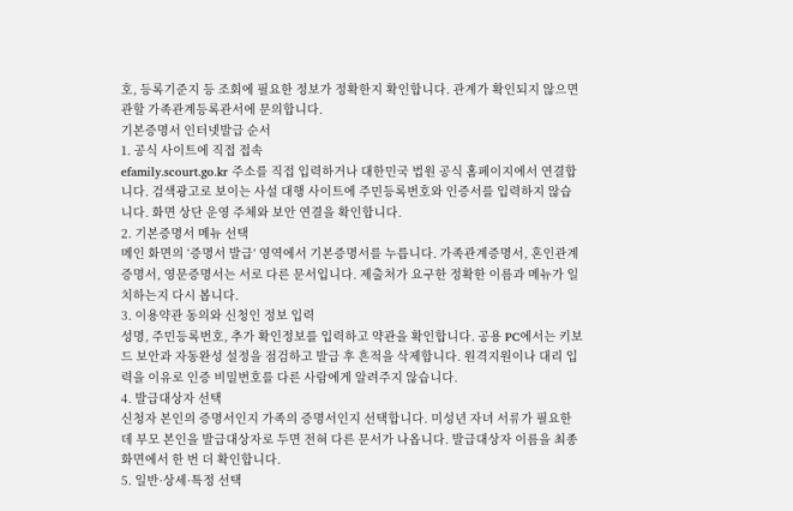호, 등록기준지 등 조회에 필요한 정보가 정확한지 확인합니다. 관계가 확인되지 않으면 관할 가족관계등록관서에 문의합니다.
기본증명서 인터넷발급 순서
1. 공식 사이트에 직접 접속
efamily.scourt.go.kr 주소를 직접 입력하거나 대한민국 법원 공식 홈페이지에서 연결합니다. 검색광고로 보이는 사설 대행 사이트에 주민등록번호와 인증서를 입력하지 않습니다. 화면 상단 운영 주체와 보안 연결을 확인합니다.
2. 기본증명서 메뉴 선택
메인 화면의 ‘증명서 발급’ 영역에서 기본증명서를 누릅니다. 가족관계증명서, 혼인관계증명서, 영문증명서는 서로 다른 문서입니다. 제출처가 요구한 정확한 이름과 메뉴가 일치하는지 다시 봅니다.
3. 이용약관 동의와 신청인 정보 입력
성명, 주민등록번호, 추가 확인정보를 입력하고 약관을 확인합니다. 공용 PC에서는 키보드 보안과 자동완성 설정을 점검하고 발급 후 흔적을 삭제합니다. 원격지원이나 대리 입력을 이유로 인증 비밀번호를 다른 사람에게 알려주지 않습니다.
4. 발급대상자 선택
신청자 본인의 증명서인지 가족의 증명서인지 선택합니다. 미성년 자녀 서류가 필요한데 부모 본인을 발급대상자로 두면 전혀 다른 문서가 나옵니다. 발급대상자 이름을 최종 화면에서 한 번 더 확인합니다.
5. 일반·상세·특정 선택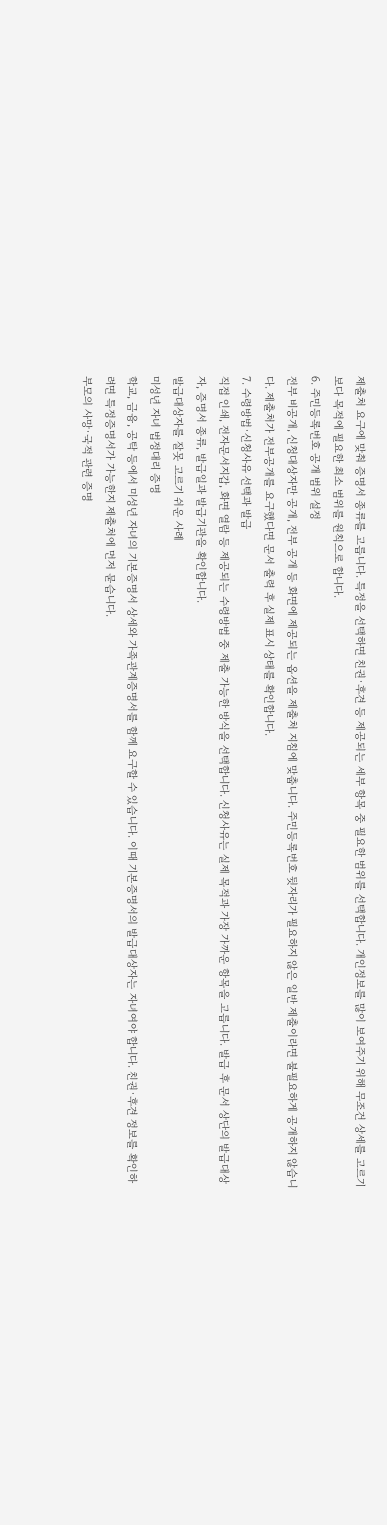제출처 요구에 맞춰 증명서 종류를 고릅니다. 특정을 선택하면 친권·후견 등 제공되는 세부 항목 중 필요한 범위를 선택합니다. 개인정보를 많이 보여주기 위해 무조건 상세를 고르기보다 목적에 필요한 최소 범위를 원칙으로 합니다.
6. 주민등록번호 공개 범위 설정
전부 비공개, 신청대상자만 공개, 전부 공개 등 화면에 제공되는 옵션을 제출처 지침에 맞춥니다. 주민등록번호 뒷자리가 필요하지 않은 일반 제출이라면 불필요하게 공개하지 않습니다. 제출처가 전부공개를 요구했다면 문서 출력 후 실제 표시 상태를 확인합니다.
7. 수령방법·신청사유 선택과 발급
직접 인쇄, 전자문서지갑, 화면 열람 등 제공되는 수령방법 중 제출 가능한 방식을 선택합니다. 신청사유는 실제 목적과 가장 가까운 항목을 고릅니다. 발급 후 문서 상단의 발급대상자, 증명서 종류, 발급일과 발급기관을 확인합니다.
발급대상자를 잘못 고르기 쉬운 사례
미성년 자녀 법정대리 증명
학교, 금융, 공탁 등에서 미성년 자녀의 기본증명서 상세와 가족관계증명서를 함께 요구할 수 있습니다. 이때 기본증명서의 발급대상자는 자녀여야 합니다. 친권·후견 정보를 확인하려면 특정증명서가 가능한지 제출처에 먼저 묻습니다.
부모의 사망·국적 관련 증명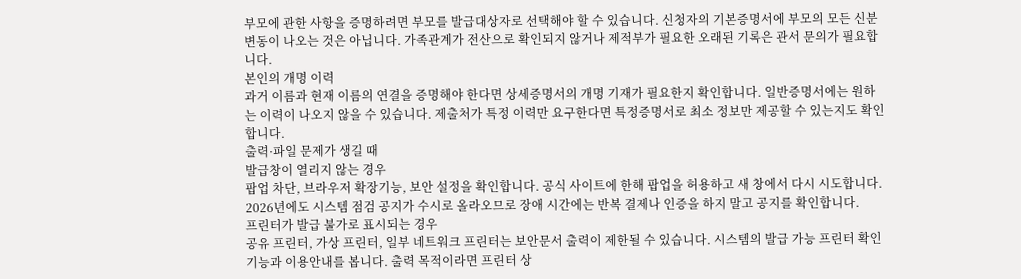부모에 관한 사항을 증명하려면 부모를 발급대상자로 선택해야 할 수 있습니다. 신청자의 기본증명서에 부모의 모든 신분 변동이 나오는 것은 아닙니다. 가족관계가 전산으로 확인되지 않거나 제적부가 필요한 오래된 기록은 관서 문의가 필요합니다.
본인의 개명 이력
과거 이름과 현재 이름의 연결을 증명해야 한다면 상세증명서의 개명 기재가 필요한지 확인합니다. 일반증명서에는 원하는 이력이 나오지 않을 수 있습니다. 제출처가 특정 이력만 요구한다면 특정증명서로 최소 정보만 제공할 수 있는지도 확인합니다.
출력·파일 문제가 생길 때
발급창이 열리지 않는 경우
팝업 차단, 브라우저 확장기능, 보안 설정을 확인합니다. 공식 사이트에 한해 팝업을 허용하고 새 창에서 다시 시도합니다. 2026년에도 시스템 점검 공지가 수시로 올라오므로 장애 시간에는 반복 결제나 인증을 하지 말고 공지를 확인합니다.
프린터가 발급 불가로 표시되는 경우
공유 프린터, 가상 프린터, 일부 네트워크 프린터는 보안문서 출력이 제한될 수 있습니다. 시스템의 발급 가능 프린터 확인 기능과 이용안내를 봅니다. 출력 목적이라면 프린터 상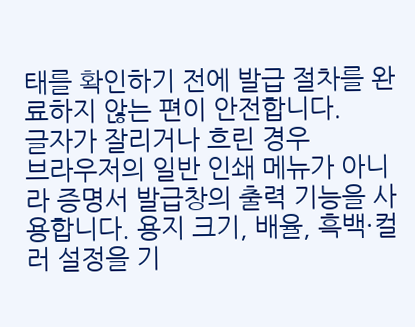태를 확인하기 전에 발급 절차를 완료하지 않는 편이 안전합니다.
글자가 잘리거나 흐린 경우
브라우저의 일반 인쇄 메뉴가 아니라 증명서 발급창의 출력 기능을 사용합니다. 용지 크기, 배율, 흑백·컬러 설정을 기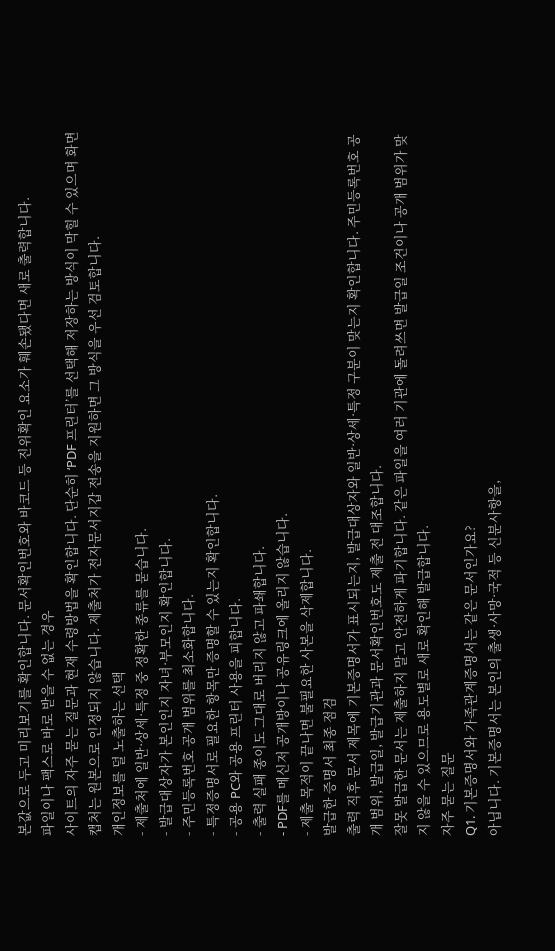본값으로 두고 미리보기를 확인합니다. 문서확인번호와 바코드 등 진위확인 요소가 훼손됐다면 새로 출력합니다.
파일이나 팩스로 바로 받을 수 없는 경우
사이트의 자주 묻는 질문과 현재 수령방법을 확인합니다. 단순히 ‘PDF 프린터’를 선택해 저장하는 방식이 막힐 수 있으며 화면 캡처는 원본으로 인정되지 않습니다. 제출처가 전자문서지갑 전송을 지원하면 그 방식을 우선 검토합니다.
개인정보를 덜 노출하는 선택
- 제출처에 일반·상세·특정 중 정확한 종류를 묻습니다.
- 발급대상자가 본인인지 자녀·부모인지 확인합니다.
- 주민등록번호 공개 범위를 최소화합니다.
- 특정증명서로 필요한 항목만 증명할 수 있는지 확인합니다.
- 공용 PC와 공용 프린터 사용을 피합니다.
- 출력 실패 종이도 그대로 버리지 않고 파쇄합니다.
- PDF를 메신저 공개방이나 공유링크에 올리지 않습니다.
- 제출 목적이 끝나면 불필요한 사본을 삭제합니다.
발급한 증명서 최종 점검
출력 직후 문서 제목에 기본증명서가 표시되는지, 발급대상자와 일반·상세·특정 구분이 맞는지 확인합니다. 주민등록번호 공개 범위, 발급일, 발급기관과 문서확인번호도 제출 전 대조합니다.
잘못 발급한 문서는 제출하지 말고 안전하게 파기합니다. 같은 파일을 여러 기관에 돌려쓰면 발급일 조건이나 공개 범위가 맞지 않을 수 있으므로 용도별로 새로 확인해 발급합니다.
자주 묻는 질문
Q1. 기본증명서와 가족관계증명서는 같은 문서인가요?
아닙니다. 기본증명서는 본인의 출생·사망·국적 등 신분사항을,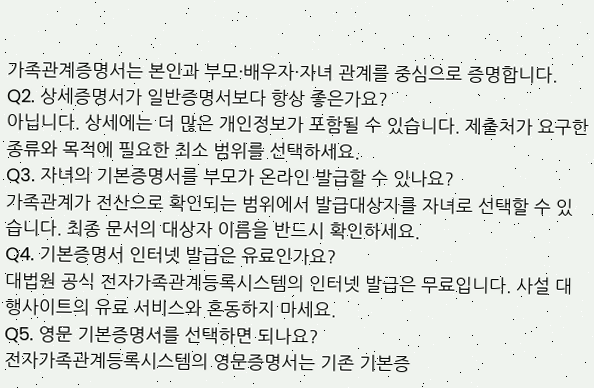가족관계증명서는 본인과 부모·배우자·자녀 관계를 중심으로 증명합니다.
Q2. 상세증명서가 일반증명서보다 항상 좋은가요?
아닙니다. 상세에는 더 많은 개인정보가 포함될 수 있습니다. 제출처가 요구한 종류와 목적에 필요한 최소 범위를 선택하세요.
Q3. 자녀의 기본증명서를 부모가 온라인 발급할 수 있나요?
가족관계가 전산으로 확인되는 범위에서 발급대상자를 자녀로 선택할 수 있습니다. 최종 문서의 대상자 이름을 반드시 확인하세요.
Q4. 기본증명서 인터넷 발급은 유료인가요?
대법원 공식 전자가족관계등록시스템의 인터넷 발급은 무료입니다. 사설 대행사이트의 유료 서비스와 혼동하지 마세요.
Q5. 영문 기본증명서를 선택하면 되나요?
전자가족관계등록시스템의 영문증명서는 기존 기본증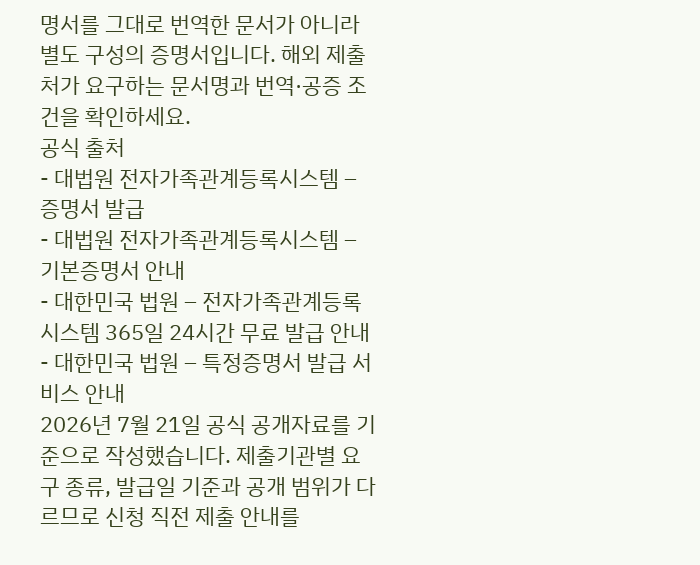명서를 그대로 번역한 문서가 아니라 별도 구성의 증명서입니다. 해외 제출처가 요구하는 문서명과 번역·공증 조건을 확인하세요.
공식 출처
- 대법원 전자가족관계등록시스템 – 증명서 발급
- 대법원 전자가족관계등록시스템 – 기본증명서 안내
- 대한민국 법원 – 전자가족관계등록시스템 365일 24시간 무료 발급 안내
- 대한민국 법원 – 특정증명서 발급 서비스 안내
2026년 7월 21일 공식 공개자료를 기준으로 작성했습니다. 제출기관별 요구 종류, 발급일 기준과 공개 범위가 다르므로 신청 직전 제출 안내를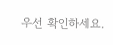우선 확인하세요.